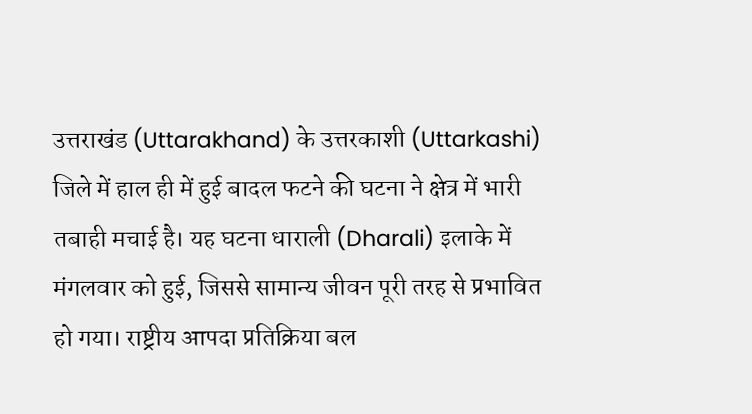उत्तराखंड (Uttarakhand) के उत्तरकाशी (Uttarkashi) जिले में हाल ही में हुई बादल फटने की घटना ने क्षेत्र में भारी तबाही मचाई है। यह घटना धाराली (Dharali) इलाके में मंगलवार को हुई, जिससे सामान्य जीवन पूरी तरह से प्रभावित हो गया। राष्ट्रीय आपदा प्रतिक्रिया बल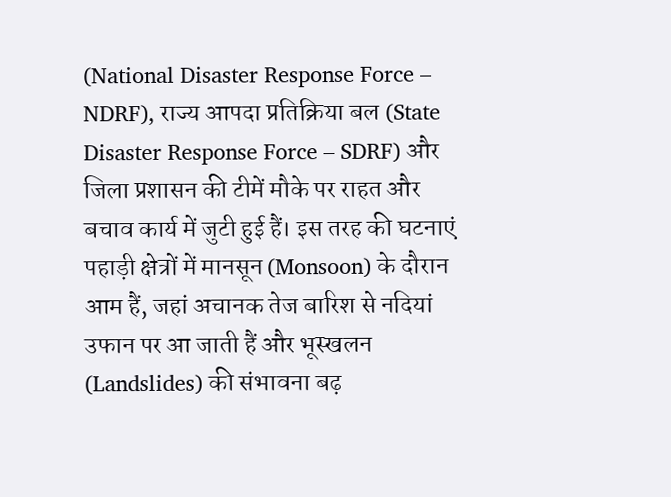(National Disaster Response Force – NDRF), राज्य आपदा प्रतिक्रिया बल (State Disaster Response Force – SDRF) और जिला प्रशासन की टीमें मौके पर राहत और बचाव कार्य में जुटी हुई हैं। इस तरह की घटनाएं पहाड़ी क्षेत्रों में मानसून (Monsoon) के दौरान आम हैं, जहां अचानक तेज बारिश से नदियां उफान पर आ जाती हैं और भूस्खलन (Landslides) की संभावना बढ़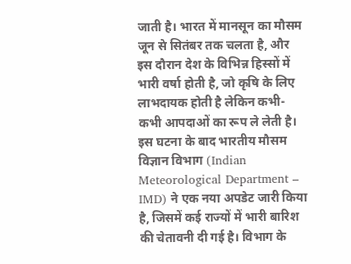जाती है। भारत में मानसून का मौसम जून से सितंबर तक चलता है, और इस दौरान देश के विभिन्न हिस्सों में भारी वर्षा होती है, जो कृषि के लिए लाभदायक होती है लेकिन कभी-कभी आपदाओं का रूप ले लेती है।
इस घटना के बाद भारतीय मौसम विज्ञान विभाग (Indian Meteorological Department – IMD) ने एक नया अपडेट जारी किया है, जिसमें कई राज्यों में भारी बारिश की चेतावनी दी गई है। विभाग के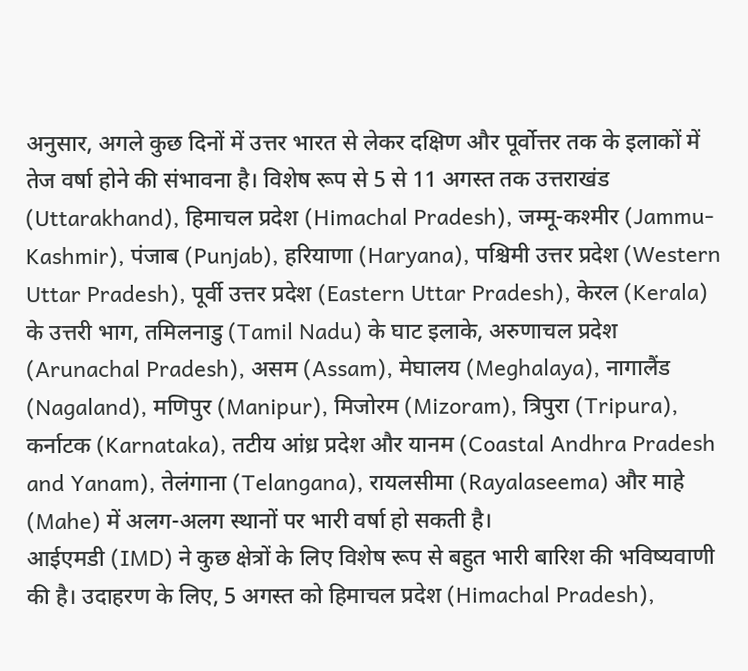अनुसार, अगले कुछ दिनों में उत्तर भारत से लेकर दक्षिण और पूर्वोत्तर तक के इलाकों में तेज वर्षा होने की संभावना है। विशेष रूप से 5 से 11 अगस्त तक उत्तराखंड (Uttarakhand), हिमाचल प्रदेश (Himachal Pradesh), जम्मू-कश्मीर (Jammu-Kashmir), पंजाब (Punjab), हरियाणा (Haryana), पश्चिमी उत्तर प्रदेश (Western Uttar Pradesh), पूर्वी उत्तर प्रदेश (Eastern Uttar Pradesh), केरल (Kerala) के उत्तरी भाग, तमिलनाडु (Tamil Nadu) के घाट इलाके, अरुणाचल प्रदेश (Arunachal Pradesh), असम (Assam), मेघालय (Meghalaya), नागालैंड (Nagaland), मणिपुर (Manipur), मिजोरम (Mizoram), त्रिपुरा (Tripura), कर्नाटक (Karnataka), तटीय आंध्र प्रदेश और यानम (Coastal Andhra Pradesh and Yanam), तेलंगाना (Telangana), रायलसीमा (Rayalaseema) और माहे (Mahe) में अलग-अलग स्थानों पर भारी वर्षा हो सकती है।
आईएमडी (IMD) ने कुछ क्षेत्रों के लिए विशेष रूप से बहुत भारी बारिश की भविष्यवाणी की है। उदाहरण के लिए, 5 अगस्त को हिमाचल प्रदेश (Himachal Pradesh),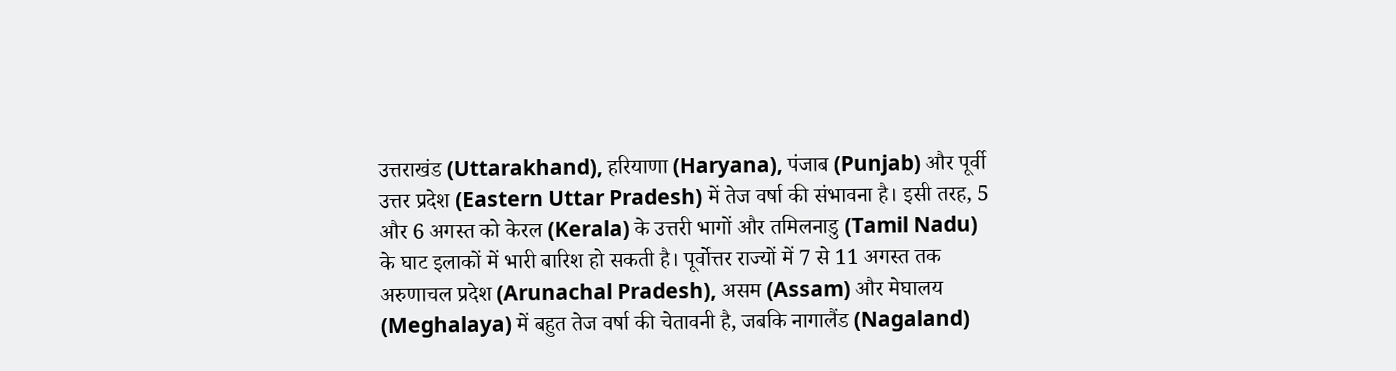उत्तराखंड (Uttarakhand), हरियाणा (Haryana), पंजाब (Punjab) और पूर्वी उत्तर प्रदेश (Eastern Uttar Pradesh) में तेज वर्षा की संभावना है। इसी तरह, 5 और 6 अगस्त को केरल (Kerala) के उत्तरी भागों और तमिलनाडु (Tamil Nadu) के घाट इलाकों में भारी बारिश हो सकती है। पूर्वोत्तर राज्यों में 7 से 11 अगस्त तक अरुणाचल प्रदेश (Arunachal Pradesh), असम (Assam) और मेघालय (Meghalaya) में बहुत तेज वर्षा की चेतावनी है, जबकि नागालैंड (Nagaland)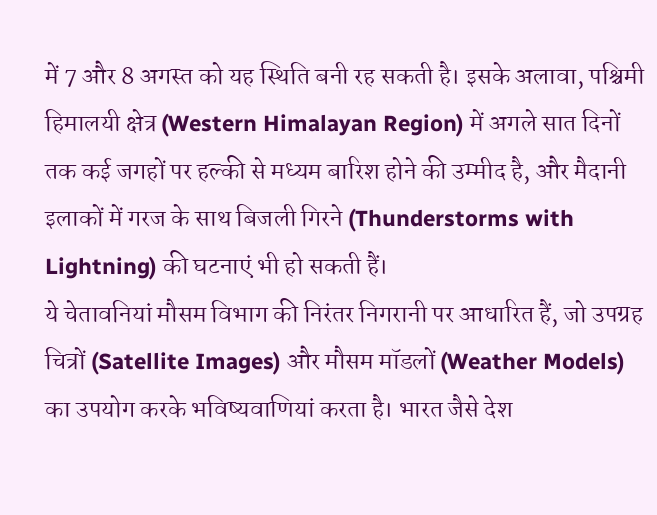में 7 और 8 अगस्त को यह स्थिति बनी रह सकती है। इसके अलावा, पश्चिमी हिमालयी क्षेत्र (Western Himalayan Region) में अगले सात दिनों तक कई जगहों पर हल्की से मध्यम बारिश होने की उम्मीद है, और मैदानी इलाकों में गरज के साथ बिजली गिरने (Thunderstorms with Lightning) की घटनाएं भी हो सकती हैं।
ये चेतावनियां मौसम विभाग की निरंतर निगरानी पर आधारित हैं, जो उपग्रह चित्रों (Satellite Images) और मौसम मॉडलों (Weather Models) का उपयोग करके भविष्यवाणियां करता है। भारत जैसे देश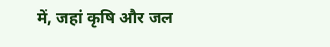में, जहां कृषि और जल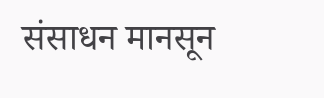संसाधन मानसून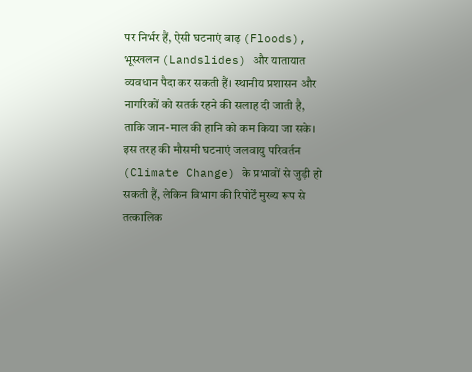पर निर्भर हैं, ऐसी घटनाएं बाढ़ (Floods), भूस्खलन (Landslides) और यातायात व्यवधान पैदा कर सकती हैं। स्थानीय प्रशासन और नागरिकों को सतर्क रहने की सलाह दी जाती है, ताकि जान-माल की हानि को कम किया जा सके। इस तरह की मौसमी घटनाएं जलवायु परिवर्तन (Climate Change) के प्रभावों से जुड़ी हो सकती हैं, लेकिन विभाग की रिपोर्टें मुख्य रूप से तत्कालिक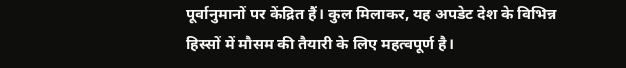पूर्वानुमानों पर केंद्रित हैं। कुल मिलाकर, यह अपडेट देश के विभिन्न हिस्सों में मौसम की तैयारी के लिए महत्वपूर्ण है।